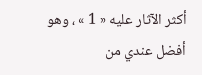أكثر الآثار عليه « 1 » ، وهو أفضل عندي من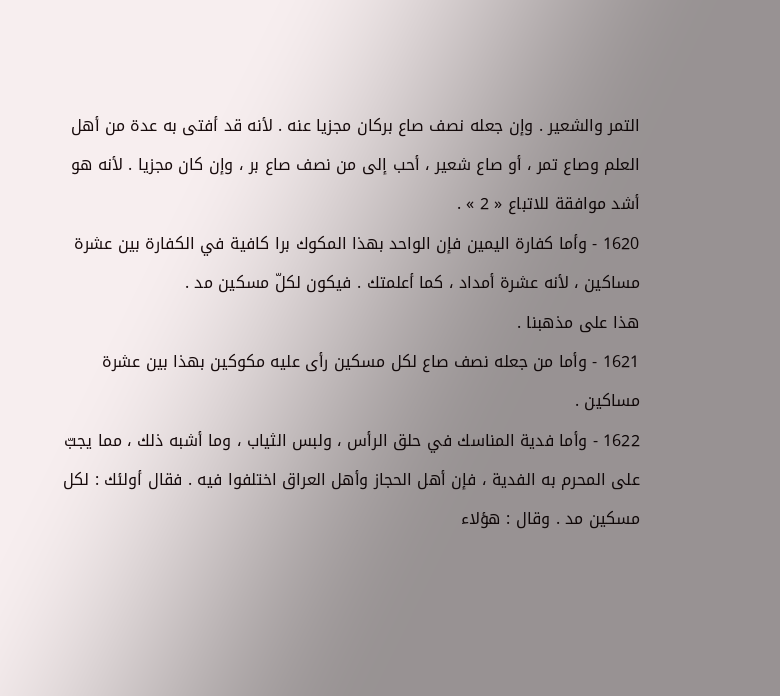التمر والشعير . وإن جعله نصف صاع بركان مجزيا عنه . لأنه قد أفتى به عدة من أهل العلم وصاع تمر ، أو صاع شعير ، أحب إلى من نصف صاع بر ، وإن كان مجزيا . لأنه هو أشد موافقة للاتباع « 2 » .
1620 - وأما كفارة اليمين فإن الواحد بهذا المكوك برا كافية في الكفارة بين عشرة مساكين ، لأنه عشرة أمداد ، كما أعلمتك . فيكون لكلّ مسكين مد .
هذا على مذهبنا .
1621 - وأما من جعله نصف صاع لكل مسكين رأى عليه مكوكين بهذا بين عشرة مساكين .
1622 - وأما فدية المناسك في حلق الرأس ، ولبس الثياب ، وما أشبه ذلك ، مما يجبّ على المحرم به الفدية ، فإن أهل الحجاز وأهل العراق اختلفوا فيه . فقال أولئك : لكل مسكين مد . وقال : هؤلاء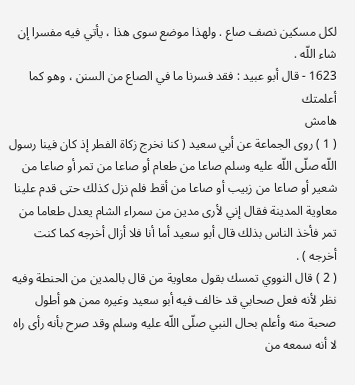لكل مسكين نصف صاع . ولهذا موضع سوى هذا ، يأتي فيه مفسرا إن شاء اللّه .
1623 - قال أبو عبيد : فقد فسرنا ما في الصاع من السنن ، وهو كما أعلمتك
هامش
( 1 ) روى الجماعة عن أبي سعيد ( كنا نخرج زكاة الفطر إذ كان فينا رسول اللّه صلّى اللّه عليه وسلم صاعا من طعام أو صاعا من تمر أو صاعا من شعير أو صاعا من زبيب أو صاعا من أقط فلم نزل كذلك حتى قدم علينا معاوية المدينة فقال إني لأرى مدين من سمراء الشام يعدل طعاما من تمر فأخذ الناس بذلك قال أبو سعيد أما أنا فلا أزال أخرجه كما كنت أخرجه ) .
( 2 ) قال النووي تمسك بقول معاوية من قال بالمدين من الحنطة وفيه نظر لأنه فعل صحابي قد خالف فيه أبو سعيد وغيره ممن هو أطول صحبة منه وأعلم بحال النبي صلّى اللّه عليه وسلم وقد صرح بأنه رأى راه لا أنه سمعه من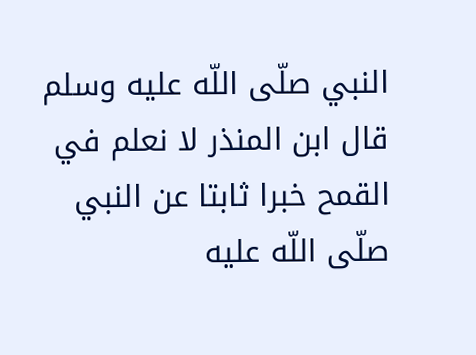النبي صلّى اللّه عليه وسلم قال ابن المنذر لا نعلم في القمح خبرا ثابتا عن النبي صلّى اللّه عليه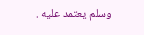وسلم يعتمد عليه .